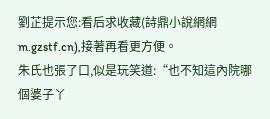劉芷提示您:看后求收藏(詩鼎小說網網m.gzstf.cn),接著再看更方便。
朱氏也張了口,似是玩笑道:“也不知這內院哪個婆子丫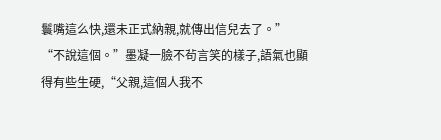鬟嘴這么快,還未正式納親,就傳出信兒去了。”
“不說這個。”墨凝一臉不茍言笑的樣子,語氣也顯得有些生硬,“父親,這個人我不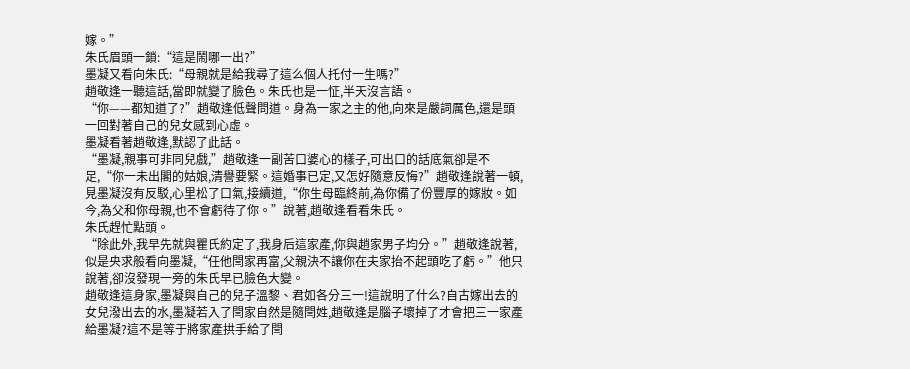嫁。”
朱氏眉頭一鎖:“這是鬧哪一出?”
墨凝又看向朱氏:“母親就是給我尋了這么個人托付一生嗎?”
趙敬逢一聽這話,當即就變了臉色。朱氏也是一怔,半天沒言語。
“你——都知道了?”趙敬逢低聲問道。身為一家之主的他,向來是嚴詞厲色,還是頭一回對著自己的兒女感到心虛。
墨凝看著趙敬逢,默認了此話。
“墨凝,親事可非同兒戲,”趙敬逢一副苦口婆心的樣子,可出口的話底氣卻是不足,“你一未出閣的姑娘,清譽要緊。這婚事已定,又怎好隨意反悔?”趙敬逢說著一頓,見墨凝沒有反駁,心里松了口氣,接續道,“你生母臨終前,為你備了份豐厚的嫁妝。如今,為父和你母親,也不會虧待了你。”說著,趙敬逢看看朱氏。
朱氏趕忙點頭。
“除此外,我早先就與瞿氏約定了,我身后這家產,你與趙家男子均分。”趙敬逢說著,似是央求般看向墨凝,“任他閆家再富,父親決不讓你在夫家抬不起頭吃了虧。”他只說著,卻沒發現一旁的朱氏早已臉色大變。
趙敬逢這身家,墨凝與自己的兒子溫黎、君如各分三一!這說明了什么?自古嫁出去的女兒潑出去的水,墨凝若入了閆家自然是隨閆姓,趙敬逢是腦子壞掉了才會把三一家產給墨凝?這不是等于將家產拱手給了閆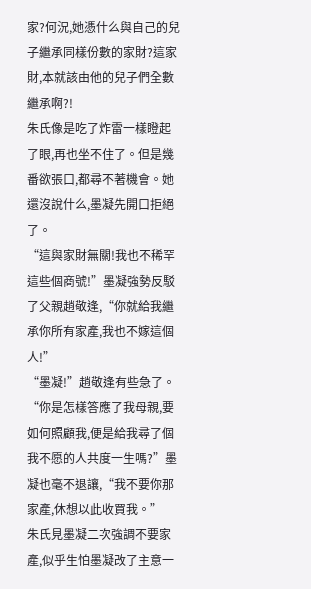家?何況,她憑什么與自己的兒子繼承同樣份數的家財?這家財,本就該由他的兒子們全數繼承啊?!
朱氏像是吃了炸雷一樣瞪起了眼,再也坐不住了。但是幾番欲張口,都尋不著機會。她還沒說什么,墨凝先開口拒絕了。
“這與家財無關!我也不稀罕這些個商號!”墨凝強勢反駁了父親趙敬逢,“你就給我繼承你所有家產,我也不嫁這個人!”
“墨凝!”趙敬逢有些急了。
“你是怎樣答應了我母親,要如何照顧我,便是給我尋了個我不愿的人共度一生嗎?”墨凝也毫不退讓,“我不要你那家產,休想以此收買我。”
朱氏見墨凝二次強調不要家產,似乎生怕墨凝改了主意一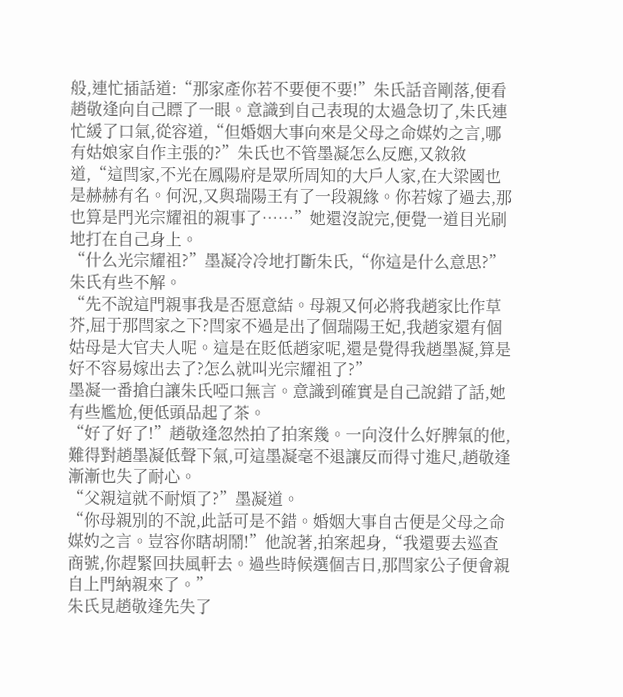般,連忙插話道:“那家產你若不要便不要!”朱氏話音剛落,便看趙敬逢向自己瞟了一眼。意識到自己表現的太過急切了,朱氏連忙緩了口氣,從容道,“但婚姻大事向來是父母之命媒妁之言,哪有姑娘家自作主張的?”朱氏也不管墨凝怎么反應,又敘敘道,“這閆家,不光在鳳陽府是眾所周知的大戶人家,在大梁國也是赫赫有名。何況,又與瑞陽王有了一段親緣。你若嫁了過去,那也算是門光宗耀祖的親事了……”她還沒說完,便覺一道目光刷地打在自己身上。
“什么光宗耀祖?”墨凝冷冷地打斷朱氏,“你這是什么意思?”
朱氏有些不解。
“先不說這門親事我是否愿意結。母親又何必將我趙家比作草芥,屈于那閆家之下?閆家不過是出了個瑞陽王妃,我趙家還有個姑母是大官夫人呢。這是在貶低趙家呢,還是覺得我趙墨凝,算是好不容易嫁出去了?怎么就叫光宗耀祖了?”
墨凝一番搶白讓朱氏啞口無言。意識到確實是自己說錯了話,她有些尷尬,便低頭品起了茶。
“好了好了!”趙敬逢忽然拍了拍案幾。一向沒什么好脾氣的他,難得對趙墨凝低聲下氣,可這墨凝毫不退讓反而得寸進尺,趙敬逢漸漸也失了耐心。
“父親這就不耐煩了?”墨凝道。
“你母親別的不說,此話可是不錯。婚姻大事自古便是父母之命媒妁之言。豈容你瞎胡鬧!”他說著,拍案起身,“我還要去巡查商號,你趕緊回扶風軒去。過些時候選個吉日,那閆家公子便會親自上門納親來了。”
朱氏見趙敬逢先失了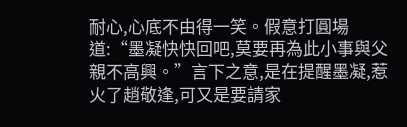耐心,心底不由得一笑。假意打圓場道:“墨凝快快回吧,莫要再為此小事與父親不高興。”言下之意,是在提醒墨凝,惹火了趙敬逢,可又是要請家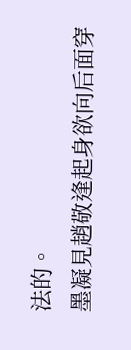法的。
墨凝見趙敬逢起身欲向后面穿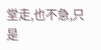堂走,也不急,只是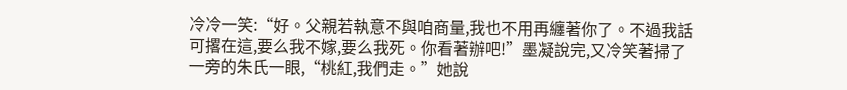冷冷一笑:“好。父親若執意不與咱商量,我也不用再纏著你了。不過我話可撂在這,要么我不嫁,要么我死。你看著辦吧!”墨凝說完,又冷笑著掃了一旁的朱氏一眼,“桃紅,我們走。”她說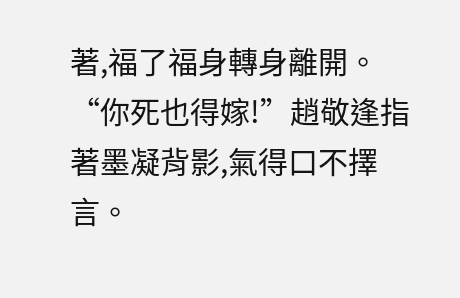著,福了福身轉身離開。
“你死也得嫁!”趙敬逢指著墨凝背影,氣得口不擇言。